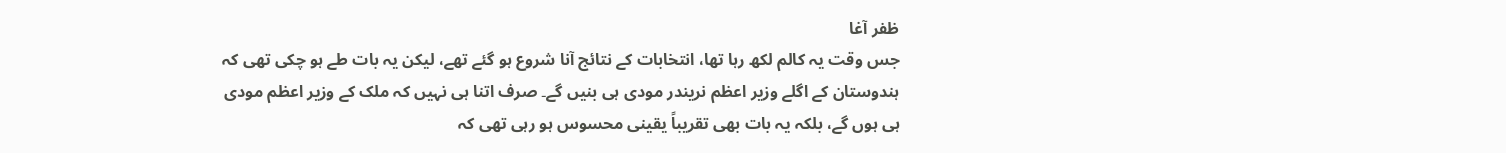ظفر آغا
جس وقت یہ کالم لکھ رہا تھا، انتخابات کے نتائج آنا شروع ہو گئے تھے، لیکن یہ بات طے ہو چکی تھی کہ ہندوستان کے اگلے وزیر اعظم نریندر مودی ہی بنیں گے۔ صرف اتنا ہی نہیں کہ ملک کے وزیر اعظم مودی ہی ہوں گے، بلکہ یہ بات بھی تقریباً یقینی محسوس ہو رہی تھی کہ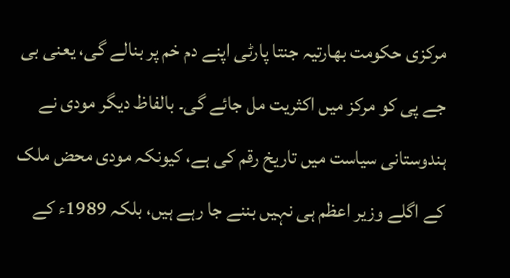مرکزی حکومت بھارتیہ جنتا پارٹی اپنے دم خم پر بنالے گی، یعنی بی جے پی کو مرکز میں اکثریت مل جائے گی۔ بالفاظ دیگر مودی نے ہندوستانی سیاست میں تاریخ رقم کی ہے، کیونکہ مودی محض ملک کے اگلے وزیر اعظم ہی نہیں بننے جا رہے ہیں، بلکہ 1989ء کے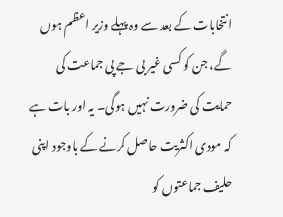انتخابات کے بعد سے وہ پہلے وزیر اعظم ہوں گے، جن کو کسی غیر بی جے پی جماعت کی حمایت کی ضرورت نہیں ہوگی۔ یہ اور بات ہے کہ مودی اکثریت حاصل کرنے کے باوجود اپنی حلیف جماعتوں کو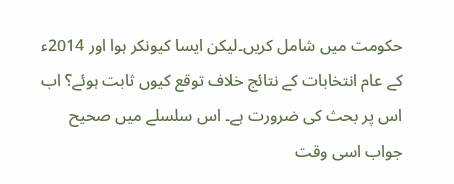حکومت میں شامل کریں۔لیکن ایسا کیونکر ہوا اور 2014ء کے عام انتخابات کے نتائج خلاف توقع کیوں ثابت ہوئے؟ اب اس پر بحث کی ضرورت ہے۔ اس سلسلے میں صحیح جواب اسی وقت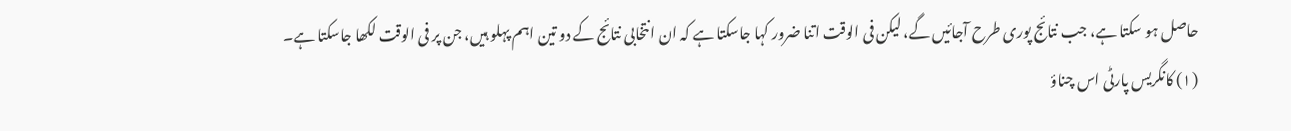حاصل ہو سکتا ہے، جب نتائج پوری طرح آجائیں گے، لیکن فی الوقت اتنا ضرور کہا جاسکتا ہے کہ ان انتخابی نتائج کے دو تین اہم پہلو ہیں، جن پر فی الوقت لکھا جاسکتا ہے۔
(۱) کانگریس پارٹی اس چناؤ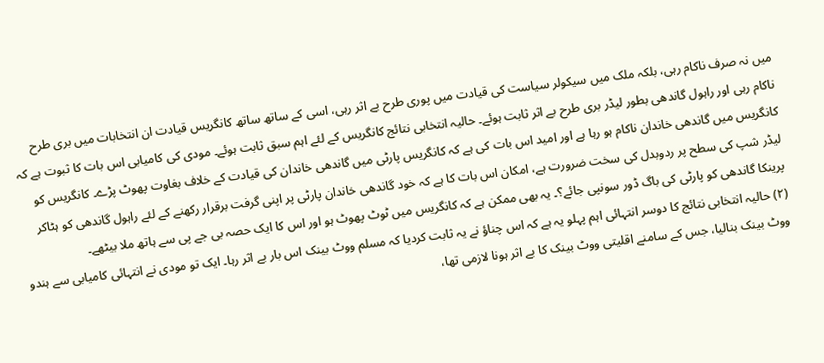میں نہ صرف ناکام رہی، بلکہ ملک میں سیکولر سیاست کی قیادت میں پوری طرح بے اثر رہی، اسی کے ساتھ ساتھ کانگریس قیادت ان انتخابات میں بری طرح ناکام رہی اور راہول گاندھی بطور لیڈر بری طرح بے اثر ثابت ہوئے۔ حالیہ انتخابی نتائج کانگریس کے لئے اہم سبق ثابت ہوئے۔ مودی کی کامیابی اس بات کا ثبوت ہے کہ کانگریس میں گاندھی خاندان ناکام ہو رہا ہے اور امید اس بات کی ہے کہ کانگریس پارٹی میں گاندھی خاندان کی قیادت کے خلاف بغاوت پھوٹ پڑے۔ کانگریس کو لیڈر شپ کی سطح پر ردوبدل کی سخت ضرورت ہے، امکان اس بات کا ہے کہ خود گاندھی خاندان پارٹی پر اپنی گرفت برقرار رکھنے کے لئے راہول گاندھی کو ہٹاکر پرینکا گاندھی کو پارٹی کی باگ ڈور سونپی جائے؟۔ یہ بھی ممکن ہے کہ کانگریس میں ٹوٹ پھوٹ ہو اور اس کا ایک حصہ بی جے پی سے ہاتھ ملا بیٹھے۔
(۲) حالیہ انتخابی نتائج کا دوسر انتہائی اہم پہلو یہ ہے کہ اس چناؤ نے یہ ثابت کردیا کہ مسلم ووٹ بینک اس بار بے اثر رہا۔ ایک تو مودی نے انتہائی کامیابی سے ہندو ووٹ بینک بنالیا، جس کے سامنے اقلیتی ووٹ بینک کا بے اثر ہونا لازمی تھا،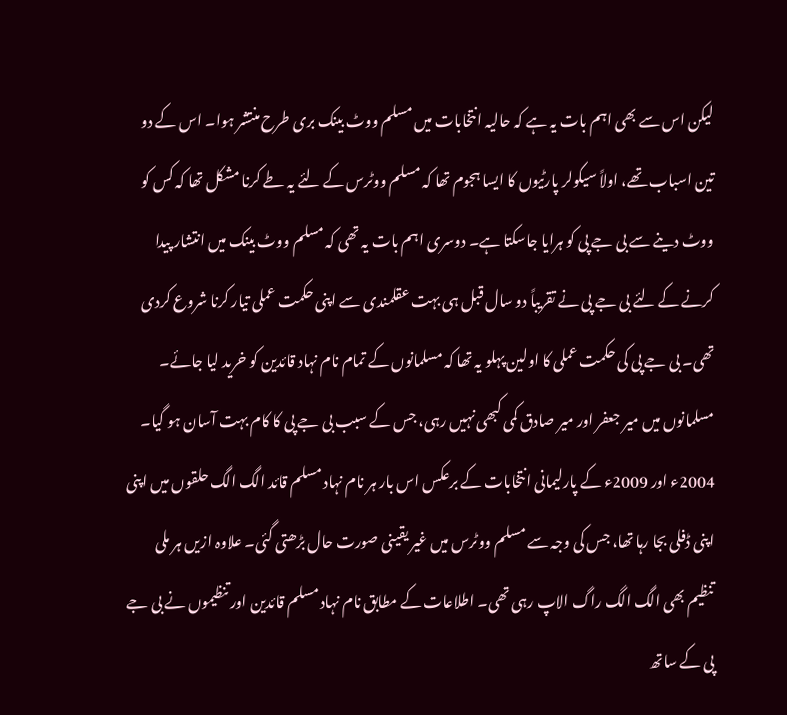لیکن اس سے بھی اہم بات یہ ہے کہ حالیہ انتخابات میں مسلم ووٹ بینک بری طرح منتشر ہوا۔ اس کے دو تین اسباب تھے، اولاً سیکولر پارٹیوں کا ایسا ہجوم تھا کہ مسلم ووٹرس کے لئے یہ طے کرنا مشکل تھا کہ کس کو ووٹ دینے سے بی جے پی کو ہرایا جاسکتا ہے۔ دوسری اہم بات یہ تھی کہ مسلم ووٹ بینک میں انتشار پیدا کرنے کے لئے بی جے پی نے تقریباً دو سال قبل ہی بہت عقلمندی سے اپنی حکمت عملی تیار کرنا شروع کردی تھی۔ بی جے پی کی حکمت عملی کا اولین پہلو یہ تھا کہ مسلمانوں کے تمام نام نہاد قائدین کو خرید لیا جائے۔ مسلمانوں میں میر جعفر اور میر صادق کمی کبھی نہیں رہی، جس کے سبب بی جے پی کا کام بہت آسان ہو گیا۔ 2004ء اور 2009ء کے پارلیمانی انتخابات کے برعکس اس بار ہر نام نہاد مسلم قائد الگ الگ حلقوں میں اپنی اپنی ڈفلی بجا رہا تھا، جس کی وجہ سے مسلم ووٹرس میں غیر یقینی صورت حال بڑھتی گئی۔ علاوہ ازیں ہر ملی تنظیم بھی الگ الگ راگ الاپ رہی تھی۔ اطلاعات کے مطابق نام نہاد مسلم قائدین اور تنظیموں نے بی جے پی کے ساتھ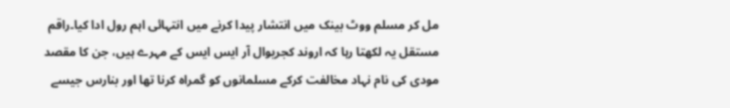مل کر مسلم ووٹ بینک میں انتشار پیدا کرنے میں انتہائی اہم رول ادا کیا۔راقم مستقل یہ لکھتا رہا کہ اروند کجریوال آر ایس ایس کے مہرے ہیں، جن کا مقصد مودی کی نام نہاد مخالفت کرکے مسلمانوں کو گمراہ کرنا تھا اور بنارس جیسے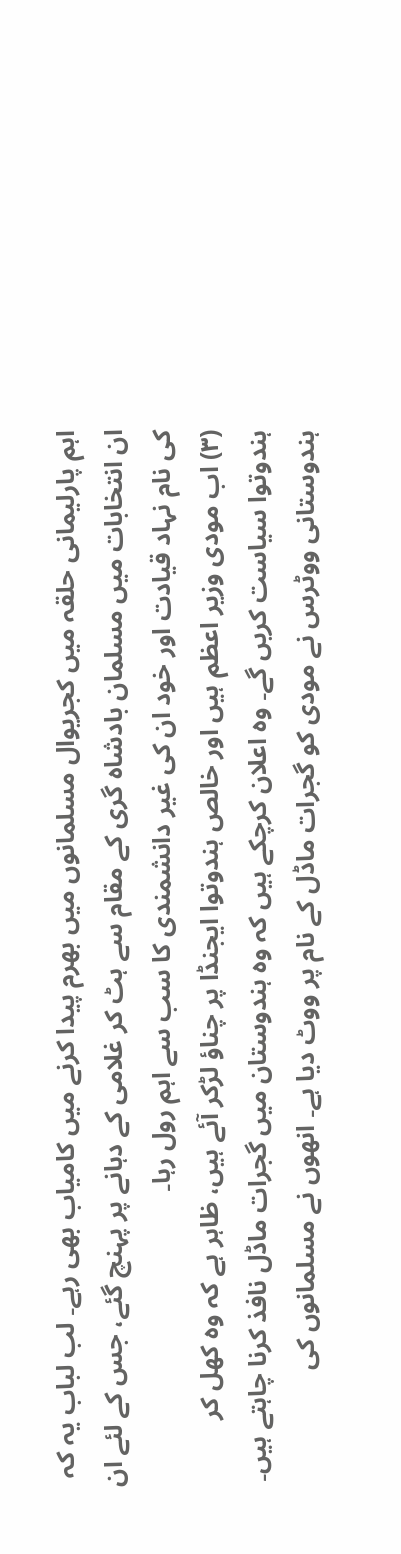اہم پارلیمانی حلقہ میں کجریوال مسلمانوں میں بھرم پیدا کرنے میں کامیاب بھی رہے۔ لب لباب یہ کہ ان انتخابات میں مسلمان بادشاہ گری کے مقام سے ہٹ کر غلامی کے دہانے پر پہنچ گئے، جس کے لئے ان کی نام نہاد قیادت اور خود ان کی غیر دانشمندی کا سب سے اہم رول رہا۔
(۳) اب مودی وزیر اعظم ہیں اور خالص ہندوتوا ایجنڈا پر چناؤ لڑکر آئے ہیں، ظاہر ہے کہ وہ کھل کر ہندوتوا سیاست کریں گے۔ وہ اعلان کرچکے ہیں کہ وہ ہندوستان میں گجرات ماڈل نافذ کرنا چاہتے ہیں۔ ہندوستانی ووٹرس نے مودی کو گجرات ماڈل کے نام پر ووٹ دیا ہے۔ انھوں نے مسلمانوں کی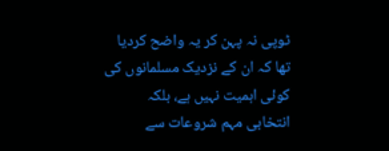ٹوپی نہ پہن کر یہ واضح کردیا تھا کہ ان کے نزدیک مسلمانوں کی کوئی اہمیت نہیں ہے، بلکہ انتخابی مہم شروعات سے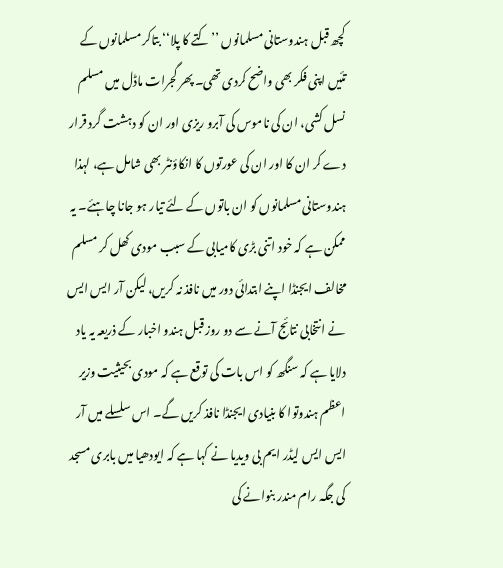کچھ قبل ہندوستانی مسلمانوں ’’کتے کا پلا‘‘ بتاکر مسلمانوں کے تئیں اپنی فکر بھی واضح کردی تھی۔ پھر گجرات ماڈل میں مسلم نسل کشی، ان کی ناموس کی آبرو ریزی اور ان کو دہشت گرد قرار دے کر ان کا اور ان کی عورتوں کا انکاؤنٹر بھی شامل ہے، لہذا ہندوستانی مسلمانوں کو ان باتوں کے لئے تیار ہو جانا چاہئے۔ یہ ممکن ہے کہ خود اتنی بڑی کامیابی کے سبب مودی کھل کر مسلم مخالف ایجنڈا اپنے ابتدائی دور میں نافذ نہ کریں، لیکن آر ایس ایس نے انتخابی نتائج آنے سے دو روز قبل ہندو اخبار کے ذریعہ یہ یاد دلایا ہے کہ سنگھ کو اس بات کی توقع ہے کہ مودی بحیثیت وزیر اعظم ہندوتوا کا بنیادی ایجنڈا نافذ کریں گے۔ اس سلسلے میں آر ایس ایس لیڈر ایم بی ویدیا نے کہا ہے کہ ایودھیا میں بابری مسجد کی جگہ رام مندر بنوانے کی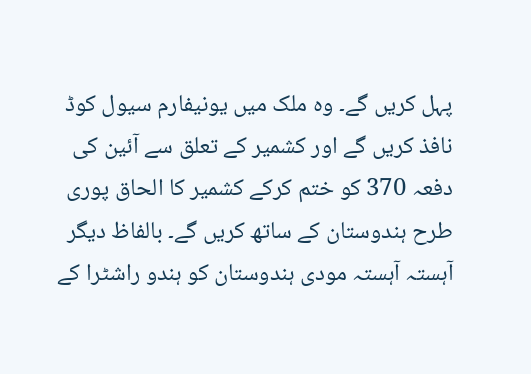پہل کریں گے۔ وہ ملک میں یونیفارم سیول کوڈ نافذ کریں گے اور کشمیر کے تعلق سے آئین کی دفعہ 370 کو ختم کرکے کشمیر کا الحاق پوری طرح ہندوستان کے ساتھ کریں گے۔ بالفاظ دیگر آہستہ آہستہ مودی ہندوستان کو ہندو راشٹرا کے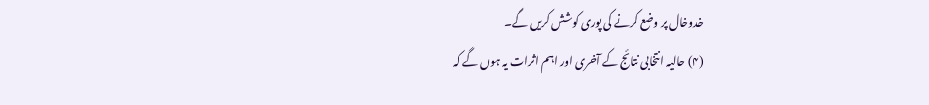خدوخال پر وضع کرنے کی پوری کوشش کریں گے۔
(۴) حالیہ انتخابی نتائج کے آخری اور اہم اثرات یہ ہوں گے کہ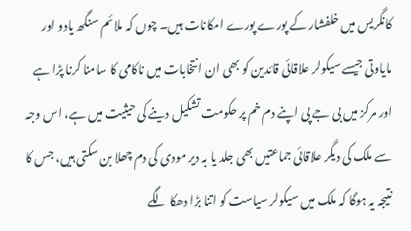کانگریس میں خلفشار کے پورے پورے امکانات ہیں۔ چوں کہ ملائم سنگھ یادو اور مایاوتی جیسے سیکولر علاقائی قائدین کو بھی ان انتخابات میں ناکامی کا سامنا کرنا پڑا ہے اور مرکز میں بی جے پی اپنے دم خم پر حکومت تشکیل دینے کی حیثیت میں ہے، اس وجہ سے ملک کی دیگر علاقائی جماعتیں بھی جلد یا بہ دیر مودی کی دم چھلا بن سکتی ہیں، جس کا نتیجہ یہ ہوگا کہ ملک میں سیکولر سیاست کو اتنا بڑا دھکا لگے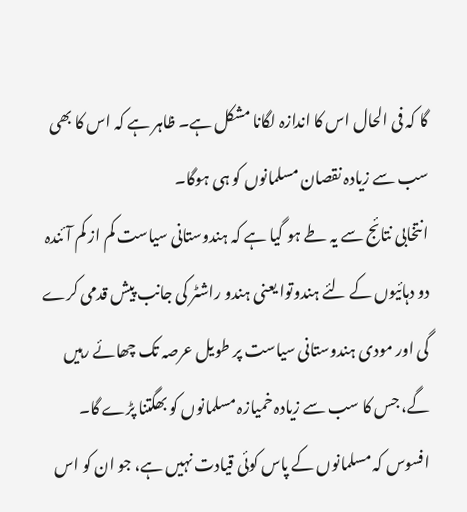گا کہ فی الحال اس کا اندازہ لگانا مشکل ہے۔ ظاہر ہے کہ اس کا بھی سب سے زیادہ نقصان مسلمانوں کو ہی ہوگا۔
انتخابی نتائج سے یہ طے ہو گیا ہے کہ ہندوستانی سیاست کم از کم آئندہ دو دہائیوں کے لئے ہندوتوا یعنی ہندو راشٹر کی جانب پیش قدمی کرے گی اور مودی ہندوستانی سیاست پر طویل عرصہ تک چھائے رہیں گے، جس کا سب سے زیادہ خمیازہ مسلمانوں کو بھگتنا پڑے گا۔ افسوس کہ مسلمانوں کے پاس کوئی قیادت نہیں ہے، جو ان کو اس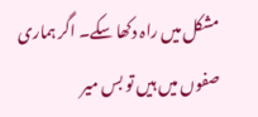مشکل میں راہ دکھا سکے۔ اگر ہماری صفوں میں ہیں تو بس میر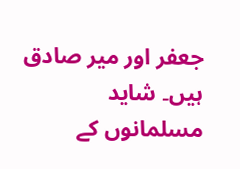جعفر اور میر صادق ہیں۔ شاید مسلمانوں کے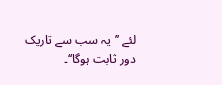لئے ’’یہ سب سے تاریک دور ثابت ہوگا‘‘۔